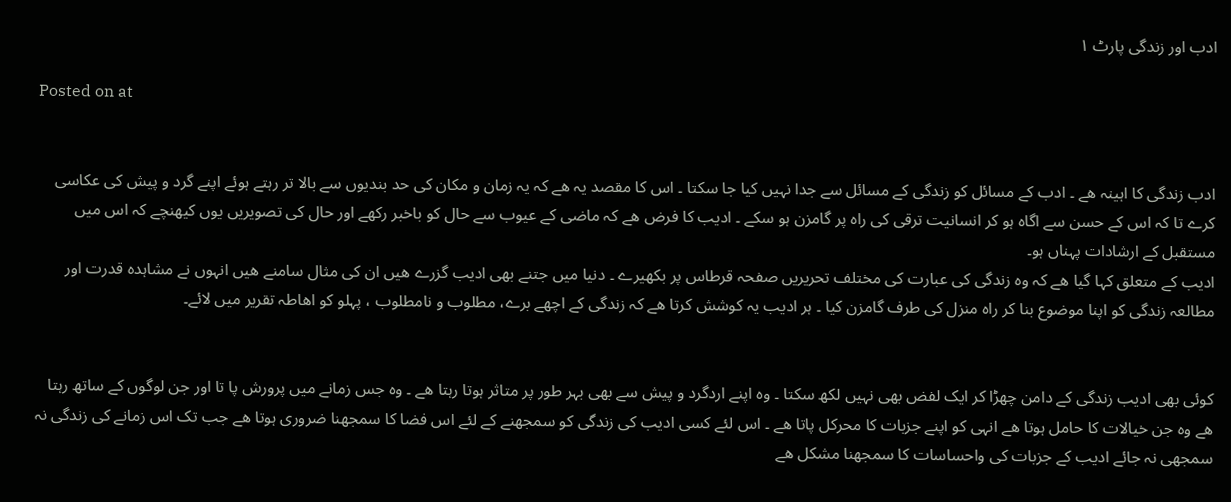ادب اور زندگی پارٹ ۱

Posted on at


ادب زندگی کا اہینہ ھے ۔ ادب کے مسائل کو زندگی کے مسائل سے جدا نہیں کیا جا سکتا ۔ اس کا مقصد یہ ھے کہ یہ زمان و مکان کی حد بندیوں سے بالا تر رہتے ہوئے اپنے گرد و پیش کی عکاسی کرے تا کہ اس کے حسن سے اگاہ ہو کر انسانیت ترقی کی راہ پر گامزن ہو سکے ۔ ادیب کا فرض ھے کہ ماضی کے عیوب سے حال کو باخبر رکھے اور حال کی تصویریں یوں کیھنچے کہ اس میں مستقبل کے ارشادات پہناں ہو۔
ادیب کے متعلق کہا گیا ھے کہ وہ زندگی کی عبارت کی مختلف تحریریں صفحہ قرطاس پر بکھیرے ۔ دنیا میں جتنے بھی ادیب گزرے ھیں ان کی مثال سامنے ھیں انہوں نے مشاہدہ قدرت اور مطالعہ زندگی کو اپنا موضوع بنا کر راہ منزل کی طرف گامزن کیا ۔ ہر ادیب یہ کوشش کرتا ھے کہ زندگی کے اچھے برے، مطلوب و نامطلوب ، پہلو کو اھاطہ تقریر میں لائے۔


کوئی بھی ادیب زندگی کے دامن چھڑا کر ایک لفض بھی نہیں لکھ سکتا ۔ وہ اپنے اردگرد و پیش سے بھی بہر طور پر متاثر ہوتا رہتا ھے ۔ وہ جس زمانے میں پرورش پا تا اور جن لوگوں کے ساتھ رہتا ھے وہ جن خیالات کا حامل ہوتا ھے انہی کو اپنے جزبات کا محرکل پاتا ھے ۔ اس لئے کسی ادیب کی زندگی کو سمجھنے کے لئے اس فضا کا سمجھنا ضروری ہوتا ھے جب تک اس زمانے کی زندگی نہ سمجھی نہ جائے ادیب کے جزبات کی واحساسات کا سمجھنا مشکل ھے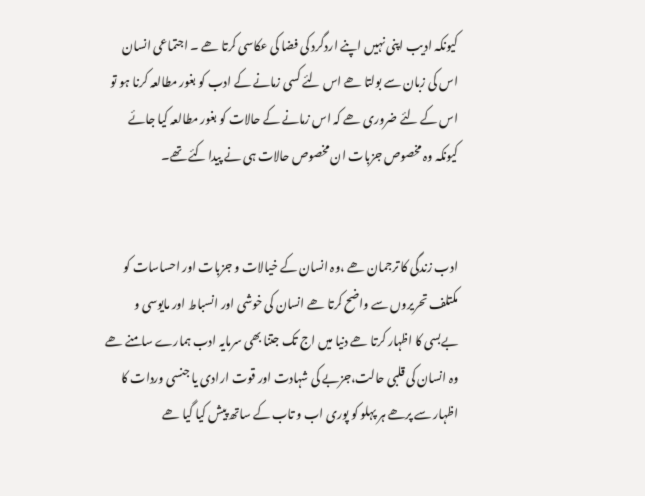کیونکہ ادیب اپنی نہیں اپنے اردگرد کی فضا کی عکاسی کرتا ھے ۔ اجتماعی انسان اس کی زبان سے بولتا ھے اس لئے کسی زمانے کے ادب کو بغور مطالعہ کرنا ہو تو اس کے لئے ضروری ھے کہ اس زمانے کے حالات کو بغور مطالعہ کیا جائے کیونکہ وہ مخصوص جزبات ان مخصوص حالات ہی نے پیدا کئے تھے۔


ادب زندگی کا ترجمان ھے ،وہ انسان کے خیالات و جزبات اور احساسات کو مکتلف تحریروں سے واضح کرتا ھے انسان کی خوشی اور انسباط اور مایوسی و بےبسی کا اظہار کرتا ھے دنیا میں اج تک جتنا بھی سرمایہ ادب ہمارے سامنے ھے وہ انسان کی قلبی حالت،جزبے کی شہادت اور قوت ارادی یا جنسی وردات کا اظہار سے پرھے ہر پہلو کو پوری اب و تاب کے ساتھ پیش کیا گیا ھے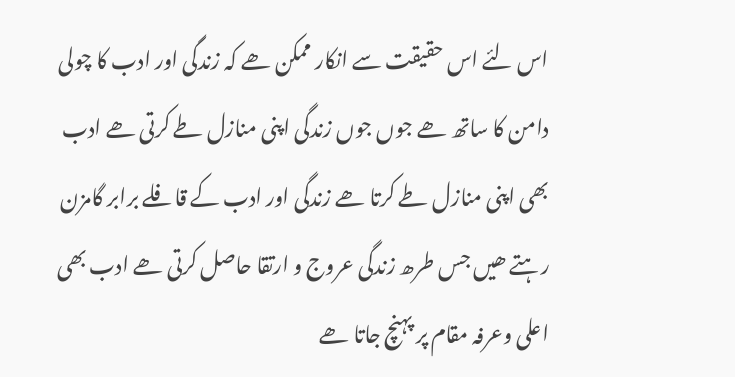اس لئے اس حقیقت سے انکار ممکن ھے کہ زندگی اور ادب کا چولی دامن کا ساتھ ھے جوں جوں زندگی اپنی منازل طے کرتی ھے ادب بھی اپنی منازل طے کرتا ھے زندگی اور ادب کے قافلے برابر گامزن رہتے ھیں جس طرھ زندگی عروج و ارتقا حاصل کرتی ھے ادب بھی اعلی وعرفہ مقام پر پہنچ جاتا ھے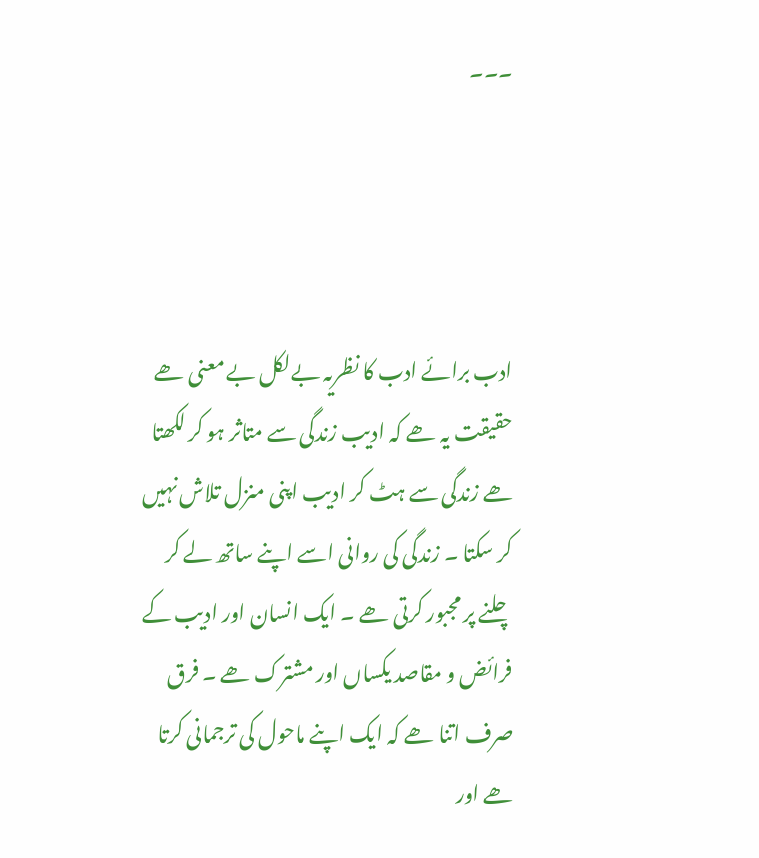۔۔۔




ادب برائے ادب کا نظریہ بےلکل بے معنی ھے حقیقت یہ ھے کہ ادیب زندگی سے متاثر ہو کر لکھتا ھے زندگی سے ہٹ کر ادیب اپنی منزل تلاش نہیں کر سکتا ۔ زندگی کی روانی اسے اپنے ساتھ لے کر چلنے پر مجبور کرتی ھے ۔ ایک انسان اور ادیب کے فرائض و مقاصد یکساں اور مشترک ھے ۔ فرق صرف اتنا ھے کہ ایک اپنے ماحول کی ترجمانی کرتا ھے اور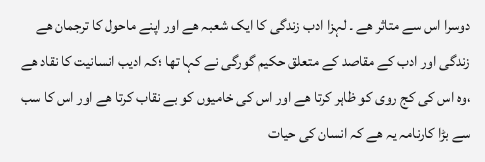دوسرا اس سے متاثر ھے ۔ لہزا ادب زندگی کا ایک شعبہ ھے اور اپنے ماحول کا ترجمان ھے زندگی اور ادب کے مقاصد کے متعلق حکیم گورگی نے کہا تھا ؛کہ ادیب انسانیت کا نقاد ھے ،وہ اس کی کج روی کو ظاہر کرتا ھے اور اس کی خامیوں کو بے نقاب کرتا ھے اور اس کا سب سے بڑا کارنامہ یہ ھے کہ انسان کی حیات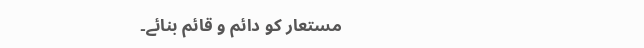مستعار کو دائم و قائم بنائے۔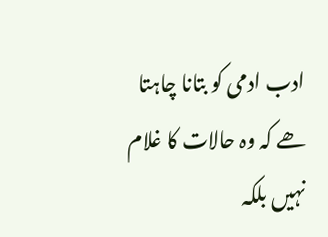ادب ادمی کو بتانا چاہتا ھے کہ وہ حالات کا غلام نہیں بلکہ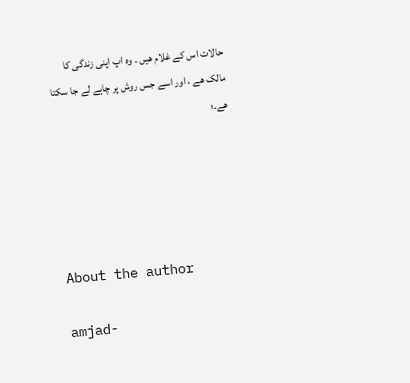حالات اس کے غلام ھیں ۔ وہ اپ اپنی زندگی کا مالک ھے ، اور اسے جس روش پر چاہے لے جا سکتا ھے۔؛





About the author

amjad-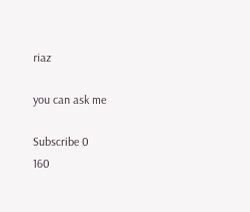riaz

you can ask me

Subscribe 0
160